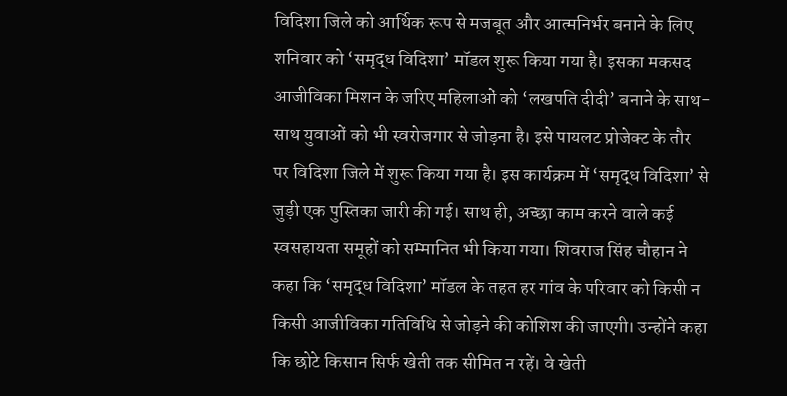विदिशा जिले को आर्थिक रूप से मजबूत और आत्मनिर्भर बनाने के लिए शनिवार को ‘समृद्ध विदिशा’ मॉडल शुरू किया गया है। इसका मकसद आजीविका मिशन के जरिए महिलाओं को ‘लखपति दीदी’ बनाने के साथ-साथ युवाओं को भी स्वरोजगार से जोड़ना है। इसे पायलट प्रोजेक्ट के तौर पर विदिशा जिले में शुरू किया गया है। इस कार्यक्रम में ‘समृद्ध विदिशा’ से जुड़ी एक पुस्तिका जारी की गई। साथ ही, अच्छा काम करने वाले कई स्वसहायता समूहों को सम्मानित भी किया गया। शिवराज सिंह चौहान ने कहा कि ‘समृद्ध विदिशा’ मॉडल के तहत हर गांव के परिवार को किसी न किसी आजीविका गतिविधि से जोड़ने की कोशिश की जाएगी। उन्होंने कहा कि छोटे किसान सिर्फ खेती तक सीमित न रहें। वे खेती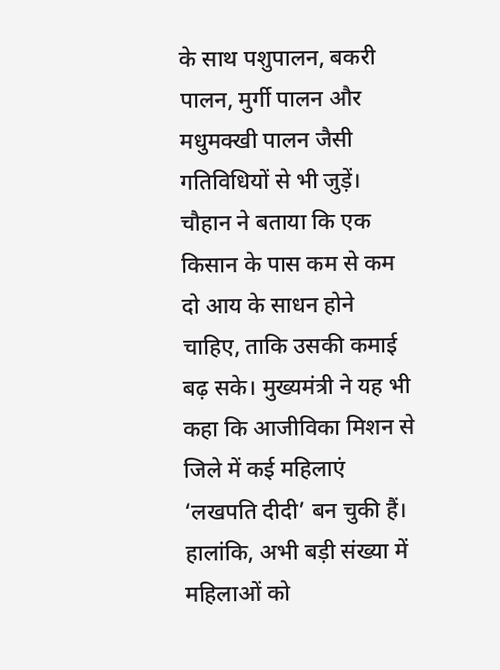के साथ पशुपालन, बकरी पालन, मुर्गी पालन और मधुमक्खी पालन जैसी गतिविधियों से भी जुड़ें। चौहान ने बताया कि एक किसान के पास कम से कम दो आय के साधन होने चाहिए, ताकि उसकी कमाई बढ़ सके। मुख्यमंत्री ने यह भी कहा कि आजीविका मिशन से जिले में कई महिलाएं ‘लखपति दीदी’ बन चुकी हैं। हालांकि, अभी बड़ी संख्या में महिलाओं को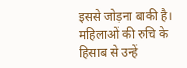इससे जोड़ना बाकी है। महिलाओं की रुचि के हिसाब से उन्हें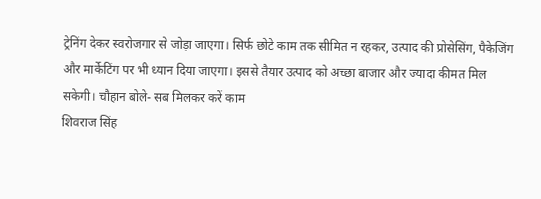ट्रेनिंग देकर स्वरोजगार से जोड़ा जाएगा। सिर्फ छोटे काम तक सीमित न रहकर, उत्पाद की प्रोसेसिंग, पैकेजिंग और मार्केटिंग पर भी ध्यान दिया जाएगा। इससे तैयार उत्पाद को अच्छा बाजार और ज्यादा कीमत मिल सकेगी। चौहान बोले- सब मिलकर करें काम
शिवराज सिंह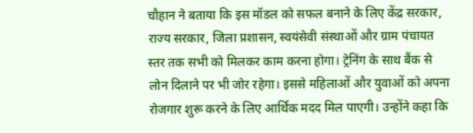चौहान ने बताया कि इस मॉडल को सफल बनाने के लिए केंद्र सरकार, राज्य सरकार, जिला प्रशासन, स्वयंसेवी संस्थाओं और ग्राम पंचायत स्तर तक सभी को मिलकर काम करना होगा। ट्रेनिंग के साथ बैंक से लोन दिलाने पर भी जोर रहेगा। इससे महिलाओं और युवाओं को अपना रोजगार शुरू करने के लिए आर्थिक मदद मिल पाएगी। उन्होंने कहा कि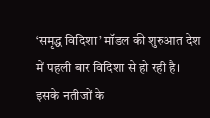‘समृद्ध विदिशा’ मॉडल की शुरुआत देश में पहली बार विदिशा से हो रही है। इसके नतीजों के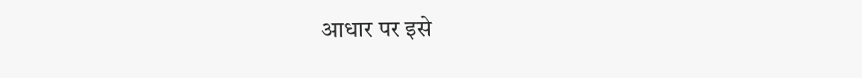आधार पर इसे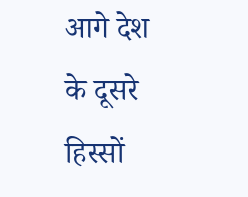आगे देश के दूसरे हिस्सों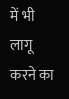में भी लागू करने का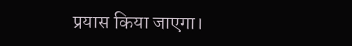प्रयास किया जाएगा।